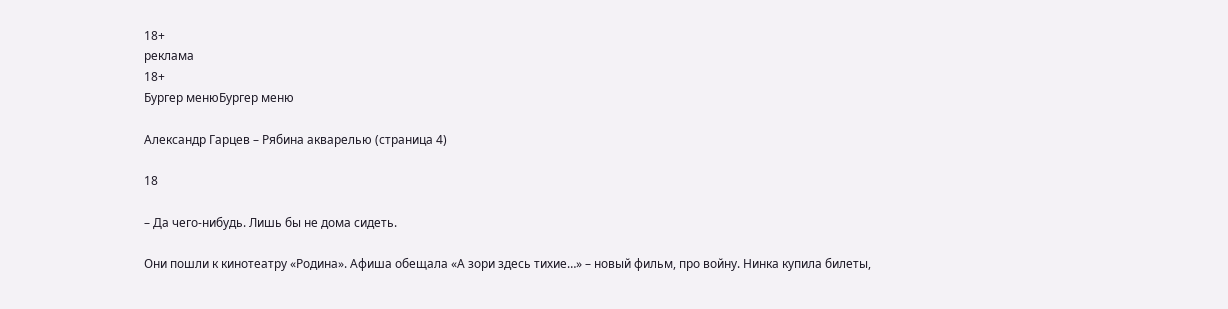18+
реклама
18+
Бургер менюБургер меню

Александр Гарцев – Рябина акварелью (страница 4)

18

– Да чего-нибудь. Лишь бы не дома сидеть.

Они пошли к кинотеатру «Родина». Афиша обещала «А зори здесь тихие…» – новый фильм, про войну. Нинка купила билеты,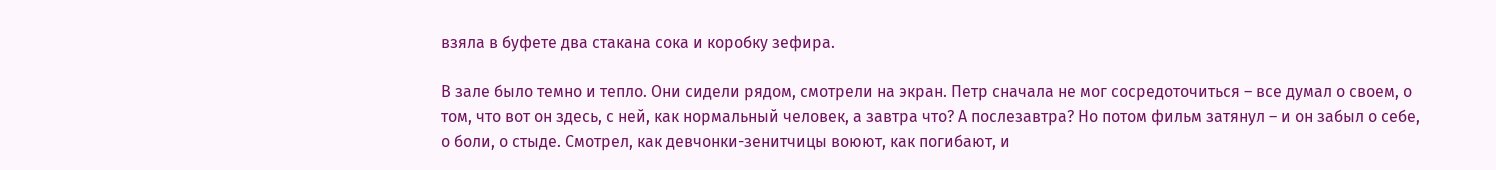взяла в буфете два стакана сока и коробку зефира.

В зале было темно и тепло. Они сидели рядом, смотрели на экран. Петр сначала не мог сосредоточиться – все думал о своем, о том, что вот он здесь, с ней, как нормальный человек, а завтра что? А послезавтра? Но потом фильм затянул – и он забыл о себе, о боли, о стыде. Смотрел, как девчонки-зенитчицы воюют, как погибают, и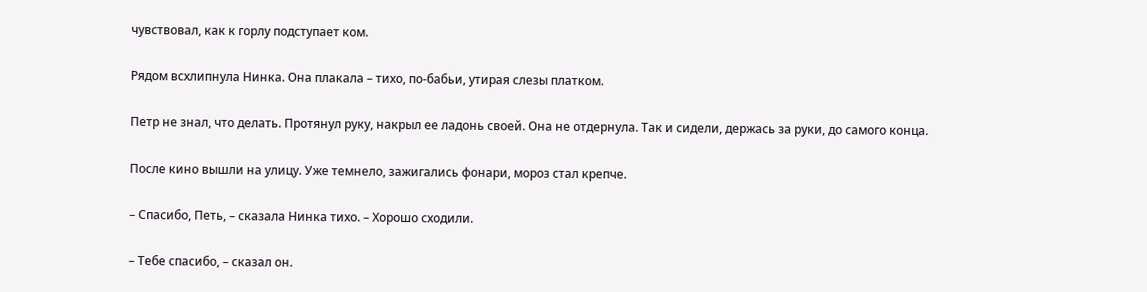чувствовал, как к горлу подступает ком.

Рядом всхлипнула Нинка. Она плакала – тихо, по-бабьи, утирая слезы платком.

Петр не знал, что делать. Протянул руку, накрыл ее ладонь своей. Она не отдернула. Так и сидели, держась за руки, до самого конца.

После кино вышли на улицу. Уже темнело, зажигались фонари, мороз стал крепче.

– Спасибо, Петь, – сказала Нинка тихо. – Хорошо сходили.

– Тебе спасибо, – сказал он.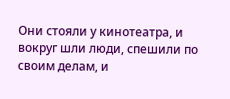Они стояли у кинотеатра, и вокруг шли люди, спешили по своим делам, и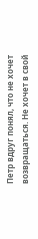Петр вдруг понял, что не хочет возвращаться. Не хочет в свой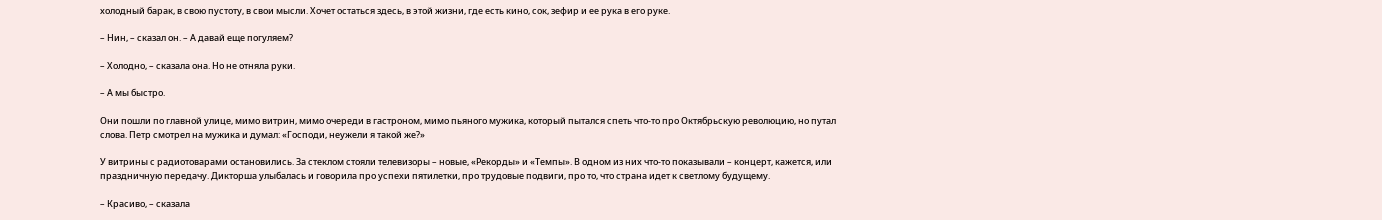холодный барак, в свою пустоту, в свои мысли. Хочет остаться здесь, в этой жизни, где есть кино, сок, зефир и ее рука в его руке.

– Нин, – сказал он. – А давай еще погуляем?

– Холодно, – сказала она. Но не отняла руки.

– А мы быстро.

Они пошли по главной улице, мимо витрин, мимо очереди в гастроном, мимо пьяного мужика, который пытался спеть что-то про Октябрьскую революцию, но путал слова. Петр смотрел на мужика и думал: «Господи, неужели я такой же?»

У витрины с радиотоварами остановились. За стеклом стояли телевизоры – новые, «Рекорды» и «Темпы». В одном из них что-то показывали – концерт, кажется, или праздничную передачу. Дикторша улыбалась и говорила про успехи пятилетки, про трудовые подвиги, про то, что страна идет к светлому будущему.

– Красиво, – сказала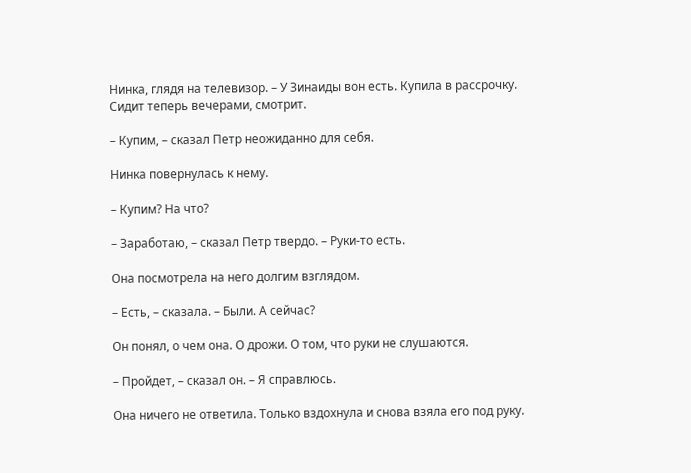Нинка, глядя на телевизор. – У Зинаиды вон есть. Купила в рассрочку. Сидит теперь вечерами, смотрит.

– Купим, – сказал Петр неожиданно для себя.

Нинка повернулась к нему.

– Купим? На что?

– Заработаю, – сказал Петр твердо. – Руки-то есть.

Она посмотрела на него долгим взглядом.

– Есть, – сказала. – Были. А сейчас?

Он понял, о чем она. О дрожи. О том, что руки не слушаются.

– Пройдет, – сказал он. – Я справлюсь.

Она ничего не ответила. Только вздохнула и снова взяла его под руку.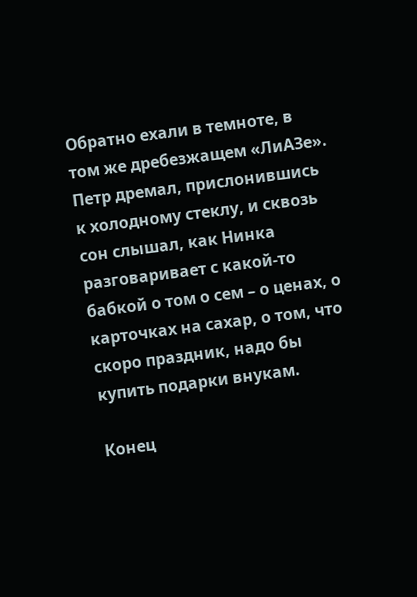Обратно ехали в темноте, в том же дребезжащем «ЛиАЗе». Петр дремал, прислонившись к холодному стеклу, и сквозь сон слышал, как Нинка разговаривает с какой-то бабкой о том о сем – о ценах, о карточках на сахар, о том, что скоро праздник, надо бы купить подарки внукам.

Конец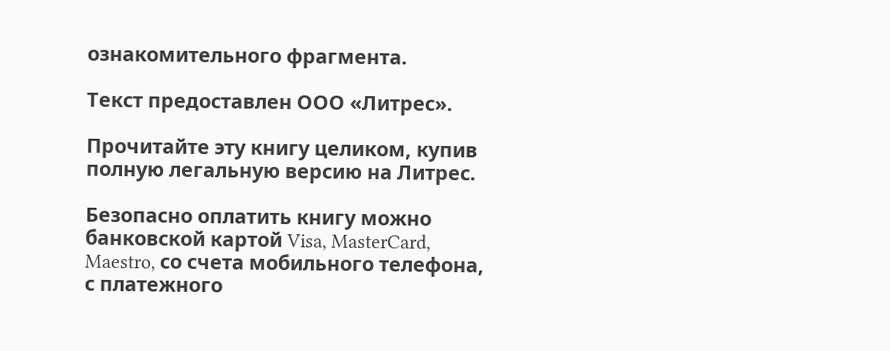ознакомительного фрагмента.

Текст предоставлен ООО «Литрес».

Прочитайте эту книгу целиком, купив полную легальную версию на Литрес.

Безопасно оплатить книгу можно банковской картой Visa, MasterCard, Maestro, со счета мобильного телефона, с платежного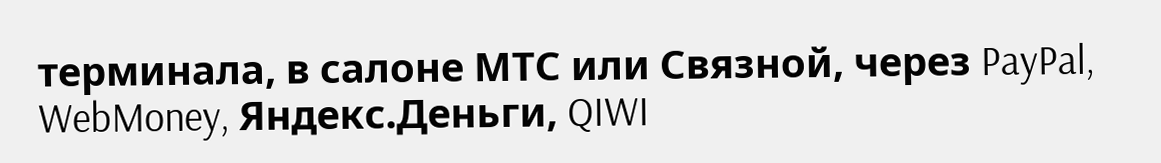терминала, в салоне МТС или Связной, через PayPal, WebMoney, Яндекс.Деньги, QIWI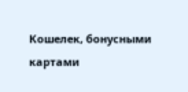Кошелек, бонусными картами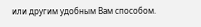или другим удобным Вам способом.